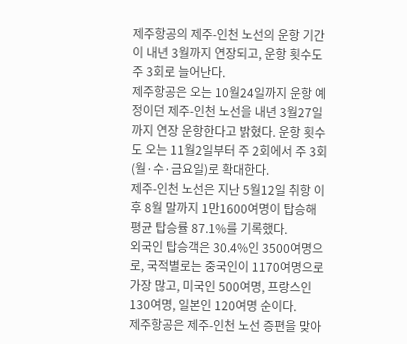제주항공의 제주-인천 노선의 운항 기간이 내년 3월까지 연장되고, 운항 횟수도 주 3회로 늘어난다.
제주항공은 오는 10월24일까지 운항 예정이던 제주-인천 노선을 내년 3월27일까지 연장 운항한다고 밝혔다. 운항 횟수도 오는 11월2일부터 주 2회에서 주 3회(월·수·금요일)로 확대한다.
제주-인천 노선은 지난 5월12일 취항 이후 8월 말까지 1만1600여명이 탑승해 평균 탑승률 87.1%를 기록했다.
외국인 탑승객은 30.4%인 3500여명으로, 국적별로는 중국인이 1170여명으로 가장 많고, 미국인 500여명, 프랑스인 130여명, 일본인 120여명 순이다.
제주항공은 제주-인천 노선 증편을 맞아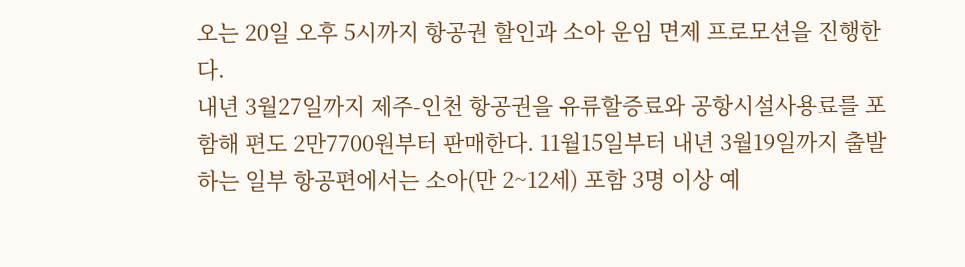오는 20일 오후 5시까지 항공권 할인과 소아 운임 면제 프로모션을 진행한다.
내년 3월27일까지 제주-인천 항공권을 유류할증료와 공항시설사용료를 포함해 편도 2만7700원부터 판매한다. 11월15일부터 내년 3월19일까지 출발하는 일부 항공편에서는 소아(만 2~12세) 포함 3명 이상 예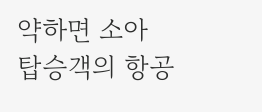약하면 소아 탑승객의 항공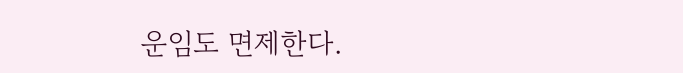운임도 면제한다.